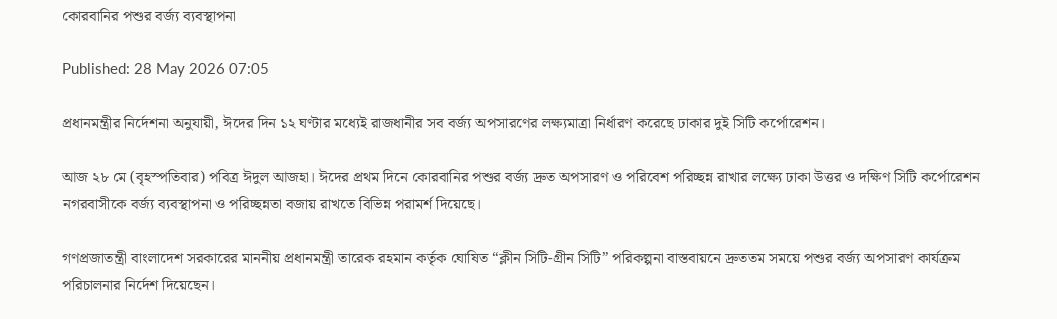কোরবানির পশুর বর্জ্য ব্যবস্থাপনা

Published: 28 May 2026 07:05

প্রধানমন্ত্রীর নির্দেশনা অনুযায়ী, ঈদের দিন ১২ ঘণ্টার মধ্যেই রাজধানীর সব বর্জ্য অপসারণের লক্ষ্যমাত্রা নির্ধারণ করেছে ঢাকার দুই সিটি কর্পোরেশন।

আজ ২৮ মে (বৃহস্পতিবার) পবিত্র ঈদুল আজহা। ঈদের প্রথম দিনে কোরবানির পশুর বর্জ্য দ্রুত অপসারণ ও পরিবেশ পরিচ্ছন্ন রাখার লক্ষ্যে ঢাকা উত্তর ও দক্ষিণ সিটি কর্পোরেশন নগরবাসীকে বর্জ্য ব্যবস্থাপনা ও পরিচ্ছন্নতা বজায় রাখতে বিভিন্ন পরামর্শ দিয়েছে।

গণপ্রজাতন্ত্রী বাংলাদেশ সরকারের মাননীয় প্রধানমন্ত্রী তারেক রহমান কর্তৃক ঘোষিত “ক্লীন সিটি-গ্রীন সিটি” পরিকল্পনা বাস্তবায়নে দ্রুততম সময়ে পশুর বর্জ্য অপসারণ কার্যক্রম পরিচালনার নির্দেশ দিয়েছেন।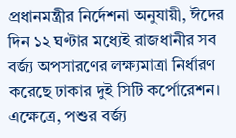প্রধানমন্ত্রীর নির্দেশনা অনুযায়ী, ঈদের দিন ১২ ঘণ্টার মধ্যেই রাজধানীর সব বর্জ্য অপসারণের লক্ষ্যমাত্রা নির্ধারণ করেছে ঢাকার দুই সিটি কর্পোরেশন। এক্ষেত্রে, পশুর বর্জ্য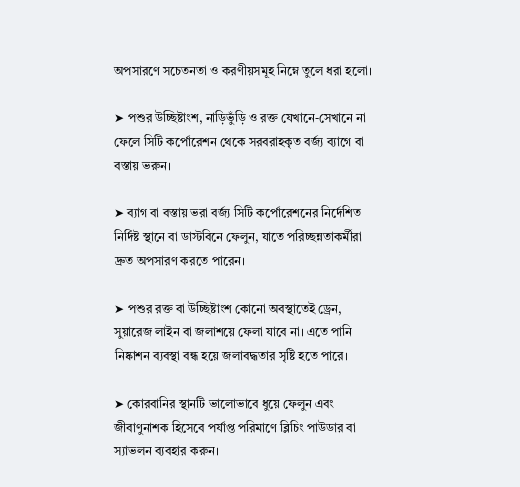অপসারণে সচেতনতা ও করণীয়সমূহ নিম্নে তুলে ধরা হলো।

➤ পশুর উচ্ছিষ্টাংশ, নাড়িভুঁড়ি ও রক্ত যেখানে-সেখানে না ফেলে সিটি কর্পোরেশন থেকে সরবরাহকৃত বর্জ্য ব্যাগে বা বস্তায় ভরুন।

➤ ব্যাগ বা বস্তায় ভরা বর্জ্য সিটি কর্পোরেশনের নির্দেশিত নির্দিষ্ট স্থানে বা ডাস্টবিনে ফেলুন, যাতে পরিচ্ছন্নতাকর্মীরা দ্রুত অপসারণ করতে পারেন।

➤ পশুর রক্ত বা উচ্ছিষ্টাংশ কোনো অবস্থাতেই ড্রেন, সুয়ারেজ লাইন বা জলাশয়ে ফেলা যাবে না। এতে পানি নিষ্কাশন ব্যবস্থা বন্ধ হয়ে জলাবদ্ধতার সৃষ্টি হতে পারে।

➤ কোরবানির স্থানটি ভালোভাবে ধুয়ে ফেলুন এবং জীবাণুনাশক হিসেবে পর্যাপ্ত পরিমাণে ব্লিচিং পাউডার বা স্যাভলন ব্যবহার করুন।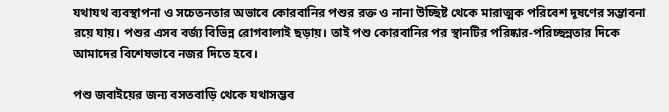যথাযথ ব্যবস্থাপনা ও সচেতনতার অভাবে কোরবানির পশুর রক্ত ও নানা উচ্ছিষ্ট থেকে মারাত্মক পরিবেশ দূষণের সম্ভাবনা রয়ে যায়। পশুর এসব বর্জ্য বিভিন্ন রোগবালাই ছড়ায়। তাই পশু কোরবানির পর স্থানটির পরিষ্কার-পরিচ্ছন্নতার দিকে আমাদের বিশেষভাবে নজর দিতে হবে।

পশু জবাইয়ের জন্য বসতবাড়ি থেকে যথাসম্ভব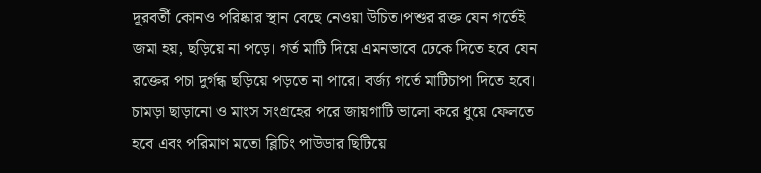দূরবর্তী কোনও পরিষ্কার স্থান বেছে নেওয়া উচিত।পশুর রক্ত যেন গর্তেই জমা হয়, ছড়িয়ে না পড়ে। গর্ত মাটি দিয়ে এমনভাবে ঢেকে দিতে হবে যেন রক্তের পচা দুর্গন্ধ ছড়িয়ে পড়তে না পারে। বর্জ্য গর্তে মাটিচাপা দিতে হবে। চামড়া ছাড়ানো ও মাংস সংগ্রহের পরে জায়গাটি ভালো করে ধুয়ে ফেলতে হবে এবং পরিমাণ মতো ব্লিচিং পাউডার ছিটিয়ে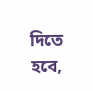দিতে হবে,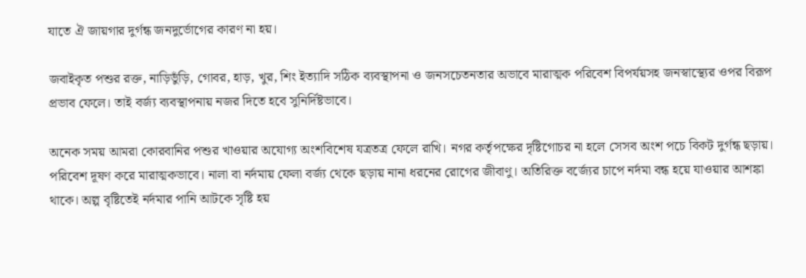যাতে ঐ জায়গার দুর্গন্ধ জনদুর্ভোগের কারণ না হয়।

জবাইকৃত পশুর রক্ত, নাড়িভুঁড়ি, গোবর, হাড়, খুর, শিং ইত্যাদি সঠিক ব্যবস্থাপনা ও জনসচেতনতার অভাবে মারাত্মক পরিবেশ বিপর্যয়সহ জনস্বাস্থ্যের ওপর বিরূপ প্রভাব ফেলে। তাই বর্জ্য ব্যবস্থাপনায় নজর দিতে হবে সুনির্দিষ্টভাবে।

অনেক সময় আমরা কোরবানির পশুর খাওয়ার অযোগ্য অংশবিশেষ যত্রতত্র ফেলে রাখি। নগর কর্তৃপক্ষের দৃষ্টিগোচর না হলে সেসব অংশ পচে বিকট দুর্গন্ধ ছড়ায়। পরিবেশ দূষণ করে মারাত্মকভাবে। নালা বা নর্দমায় ফেলা বর্জ্য থেকে ছড়ায় নানা ধরনের রোগের জীবাণু। অতিরিক্ত বর্জ্যের চাপে নর্দমা বন্ধ হয়ে যাওয়ার আশঙ্কা থাকে। অল্প বৃষ্টিতেই নর্দমার পানি আটকে সৃষ্টি হয়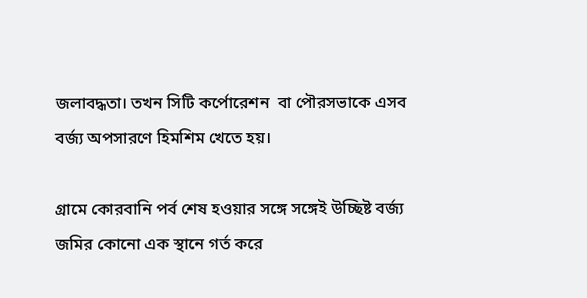জলাবদ্ধতা। তখন সিটি কর্পোরেশন  বা পৌরসভাকে এসব বর্জ্য অপসারণে হিমশিম খেতে হয়।

গ্রামে কোরবানি পর্ব শেষ হওয়ার সঙ্গে সঙ্গেই উচ্ছিষ্ট বর্জ্য জমির কোনো এক স্থানে গর্ত করে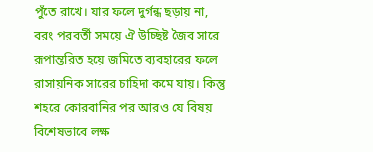পুঁতে রাখে। যার ফলে দুর্গন্ধ ছড়ায় না, বরং পরবর্তী সময়ে ঐ উচ্ছিষ্ট জৈব সারে রূপান্তরিত হয়ে জমিতে ব্যবহারের ফলে রাসায়নিক সারের চাহিদা কমে যায়। কিন্তু শহরে কোরবানির পর আরও যে বিষয় বিশেষভাবে লক্ষ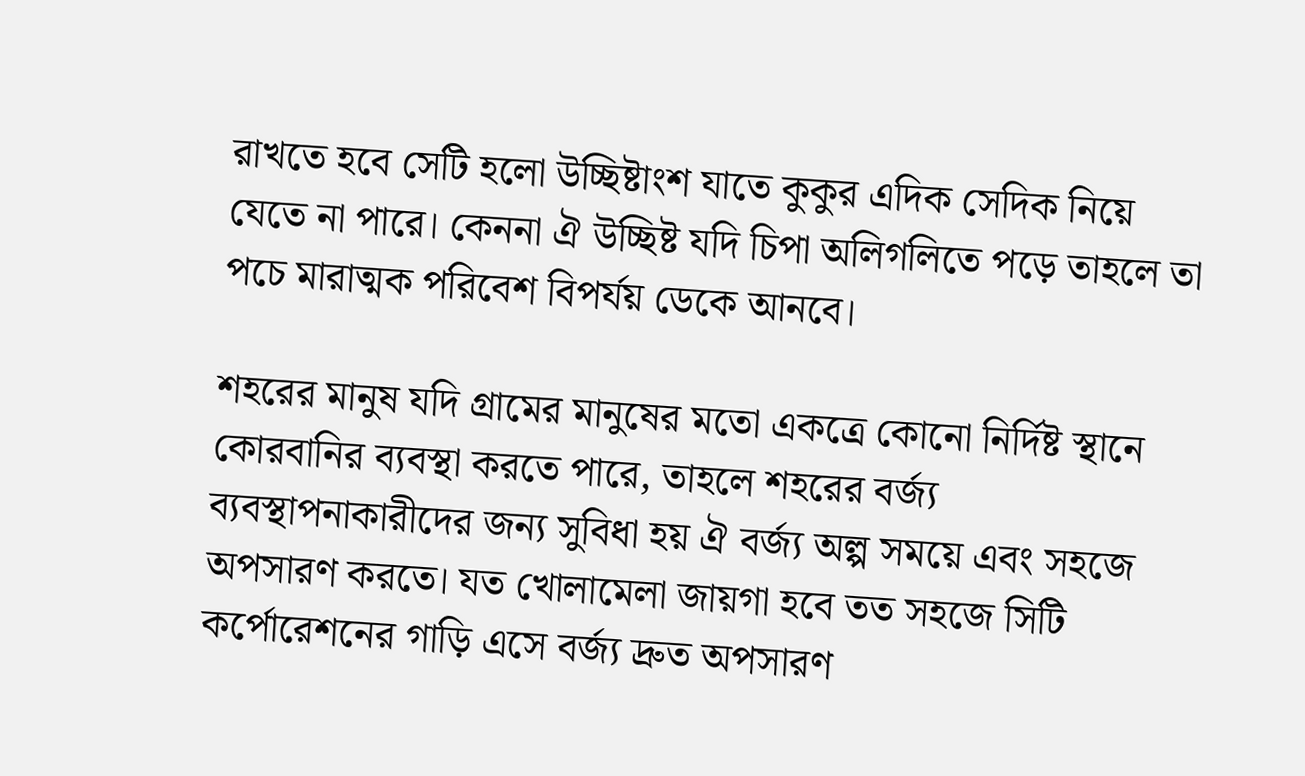রাখতে হবে সেটি হলো উচ্ছিষ্টাংশ যাতে কুকুর এদিক সেদিক নিয়ে যেতে না পারে। কেননা ঐ উচ্ছিষ্ট যদি চিপা অলিগলিতে পড়ে তাহলে তা পচে মারাত্মক পরিবেশ বিপর্যয় ডেকে আনবে।

শহরের মানুষ যদি গ্রামের মানুষের মতো একত্রে কোনো নির্দিষ্ট স্থানে কোরবানির ব্যবস্থা করতে পারে, তাহলে শহরের বর্জ্য ব্যবস্থাপনাকারীদের জন্য সুবিধা হয় ঐ বর্জ্য অল্প সময়ে এবং সহজে অপসারণ করতে। যত খোলামেলা জায়গা হবে তত সহজে সিটি কর্পোরেশনের গাড়ি এসে বর্জ্য দ্রুত অপসারণ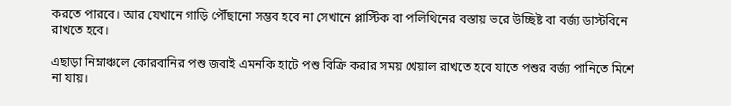করতে পারবে। আর যেখানে গাড়ি পৌঁছানো সম্ভব হবে না সেখানে প্লাস্টিক বা পলিথিনের বস্তায় ভরে উচ্ছিষ্ট বা বর্জ্য ডাস্টবিনে রাখতে হবে।

এছাড়া নিম্নাঞ্চলে কোরবানির পশু জবাই এমনকি হাটে পশু বিক্রি করার সময় খেয়াল রাখতে হবে যাতে পশুর বর্জ্য পানিতে মিশে না যায়।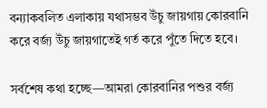বন্যাকবলিত এলাকায় যথাসম্ভব উঁচু জায়গায় কোরবানি করে বর্জ্য উঁচু জায়গাতেই গর্ত করে পুঁতে দিতে হবে।

সর্বশেষ কথা হচ্ছে—আমরা কোরবানির পশুর বর্জ্য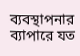ব্যবস্থাপনার ব্যাপারে যত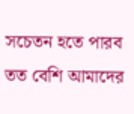সচেতন হতে পারব তত বেশি আমাদের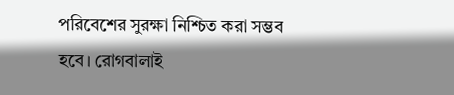পরিবেশের সুরক্ষা নিশ্চিত করা সম্ভব হবে। রোগবালাই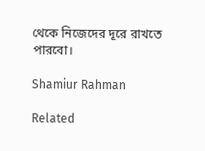থেকে নিজেদের দূরে রাখতে পারবো।

Shamiur Rahman

Related